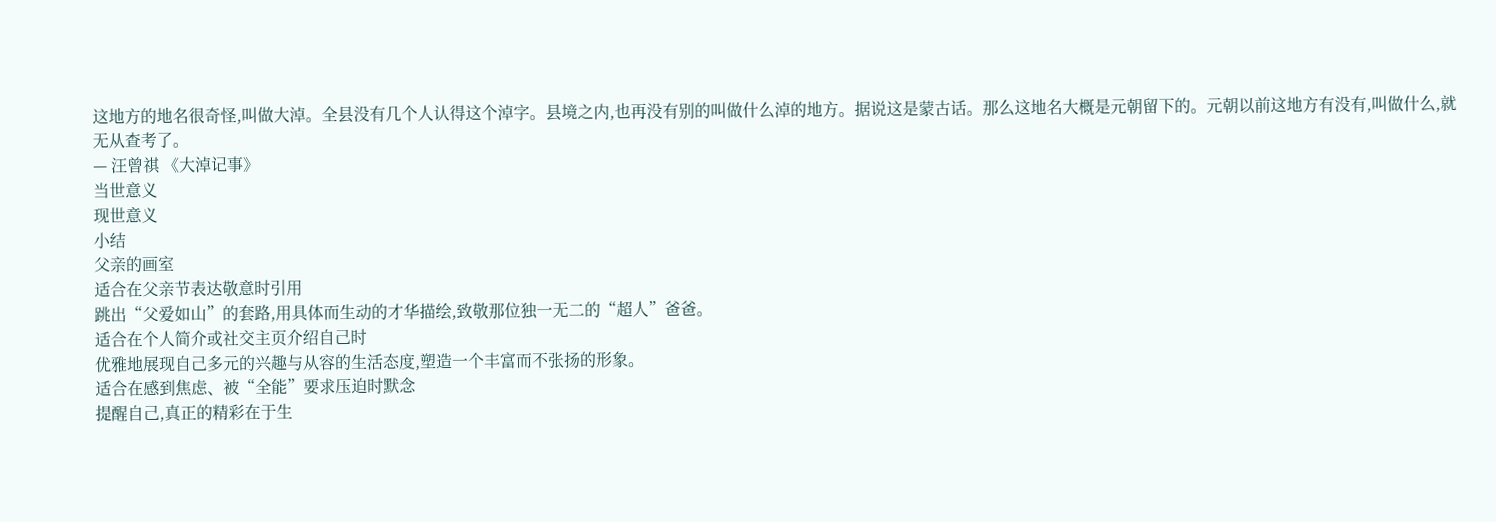这地方的地名很奇怪,叫做大淖。全县没有几个人认得这个淖字。县境之内,也再没有别的叫做什么淖的地方。据说这是蒙古话。那么这地名大概是元朝留下的。元朝以前这地方有没有,叫做什么,就无从查考了。
— 汪曾祺 《大淖记事》
当世意义
现世意义
小结
父亲的画室
适合在父亲节表达敬意时引用
跳出“父爱如山”的套路,用具体而生动的才华描绘,致敬那位独一无二的“超人”爸爸。
适合在个人简介或社交主页介绍自己时
优雅地展现自己多元的兴趣与从容的生活态度,塑造一个丰富而不张扬的形象。
适合在感到焦虑、被“全能”要求压迫时默念
提醒自己,真正的精彩在于生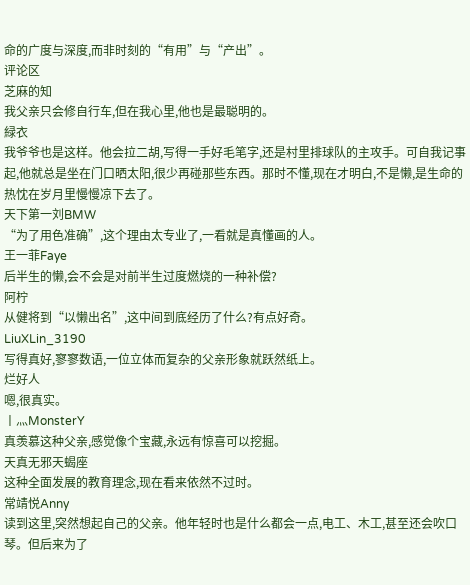命的广度与深度,而非时刻的“有用”与“产出”。
评论区
芝麻的知
我父亲只会修自行车,但在我心里,他也是最聪明的。
緑衣
我爷爷也是这样。他会拉二胡,写得一手好毛笔字,还是村里排球队的主攻手。可自我记事起,他就总是坐在门口晒太阳,很少再碰那些东西。那时不懂,现在才明白,不是懒,是生命的热忱在岁月里慢慢凉下去了。
天下第一刘BMW
“为了用色准确”,这个理由太专业了,一看就是真懂画的人。
王一菲Faye
后半生的懒,会不会是对前半生过度燃烧的一种补偿?
阿柠
从健将到“以懒出名”,这中间到底经历了什么?有点好奇。
LiuXLin_3190
写得真好,寥寥数语,一位立体而复杂的父亲形象就跃然纸上。
烂好人
嗯,很真实。
丨灬MonsterY
真羡慕这种父亲,感觉像个宝藏,永远有惊喜可以挖掘。
天真无邪天蝎座
这种全面发展的教育理念,现在看来依然不过时。
常靖悦Anny
读到这里,突然想起自己的父亲。他年轻时也是什么都会一点,电工、木工,甚至还会吹口琴。但后来为了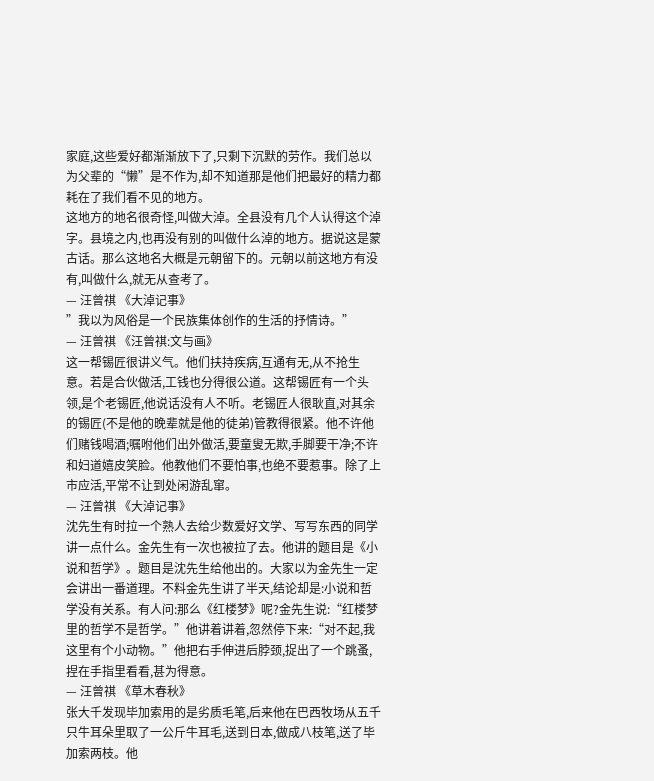家庭,这些爱好都渐渐放下了,只剩下沉默的劳作。我们总以为父辈的“懒”是不作为,却不知道那是他们把最好的精力都耗在了我们看不见的地方。
这地方的地名很奇怪,叫做大淖。全县没有几个人认得这个淖字。县境之内,也再没有别的叫做什么淖的地方。据说这是蒙古话。那么这地名大概是元朝留下的。元朝以前这地方有没有,叫做什么,就无从查考了。
— 汪曾祺 《大淖记事》
”我以为风俗是一个民族集体创作的生活的抒情诗。”
— 汪曾祺 《汪曾祺:文与画》
这一帮锡匠很讲义气。他们扶持疾病,互通有无,从不抢生意。若是合伙做活,工钱也分得很公道。这帮锡匠有一个头领,是个老锡匠,他说话没有人不听。老锡匠人很耿直,对其余的锡匠(不是他的晚辈就是他的徒弟)管教得很紧。他不许他们赌钱喝酒;嘱咐他们出外做活,要童叟无欺,手脚要干净;不许和妇道嬉皮笑脸。他教他们不要怕事,也绝不要惹事。除了上市应活,平常不让到处闲游乱窜。
— 汪曾祺 《大淖记事》
沈先生有时拉一个熟人去给少数爱好文学、写写东西的同学讲一点什么。金先生有一次也被拉了去。他讲的题目是《小说和哲学》。题目是沈先生给他出的。大家以为金先生一定会讲出一番道理。不料金先生讲了半天,结论却是:小说和哲学没有关系。有人问:那么《红楼梦》呢?金先生说:“红楼梦里的哲学不是哲学。”他讲着讲着,忽然停下来:“对不起,我这里有个小动物。”他把右手伸进后脖颈,捉出了一个跳蚤,捏在手指里看看,甚为得意。
— 汪曾祺 《草木春秋》
张大千发现毕加索用的是劣质毛笔,后来他在巴西牧场从五千只牛耳朵里取了一公斤牛耳毛,送到日本,做成八枝笔,送了毕加索两枝。他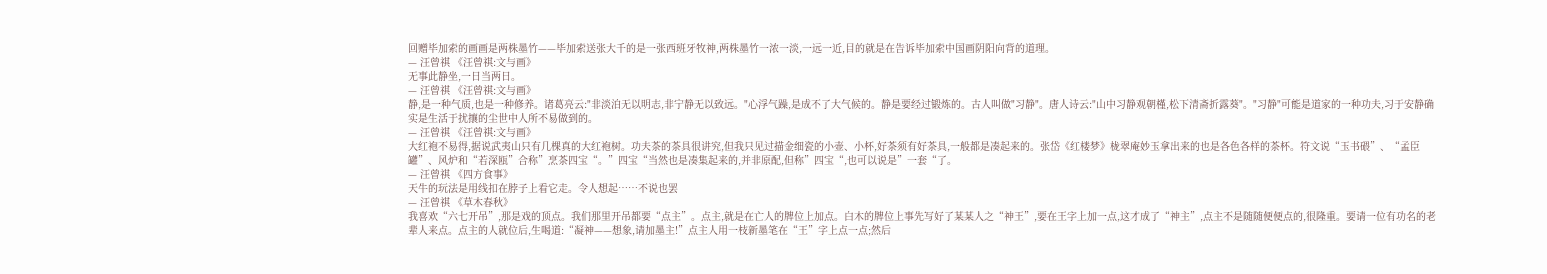回赠毕加索的画画是两株墨竹——毕加索送张大千的是一张西班牙牧神,两株墨竹一浓一淡,一远一近,目的就是在告诉毕加索中国画阴阳向背的道理。
— 汪曾祺 《汪曾祺:文与画》
无事此静坐,一日当两日。
— 汪曾祺 《汪曾祺:文与画》
静,是一种气质,也是一种修养。诸葛亮云:"非淡泊无以明志,非宁静无以致远。"心浮气躁,是成不了大气候的。静是要经过锻炼的。古人叫做"习静"。唐人诗云:"山中习静观朝槿,松下清斋折露葵"。"习静"可能是道家的一种功夫,习于安静确实是生活于扰攘的尘世中人所不易做到的。
— 汪曾祺 《汪曾祺:文与画》
大红袍不易得,据说武夷山只有几棵真的大红袍树。功夫茶的茶具很讲究,但我只见过描金细瓷的小壶、小杯,好茶须有好茶具,一般都是凑起来的。张岱《红楼梦》栊翠庵妙玉拿出来的也是各色各样的茶杯。符文说“玉书碨”、“孟臣罐”、风炉和“若深瓯”合称”烹茶四宝“。”四宝“当然也是凑集起来的,并非原配,但称”四宝“,也可以说是”一套“了。
— 汪曾祺 《四方食事》
天牛的玩法是用线扣在脖子上看它走。令人想起……不说也罢
— 汪曾祺 《草木春秋》
我喜欢“六七开吊”,那是戏的顶点。我们那里开吊都要“点主”。点主,就是在亡人的牌位上加点。白木的牌位上事先写好了某某人之“神王”,要在王字上加一点,这才成了“神主”,点主不是随随便便点的,很隆重。要请一位有功名的老辈人来点。点主的人就位后,生喝道:“凝神——想象,请加墨主!”点主人用一枝新墨笔在“王”字上点一点;然后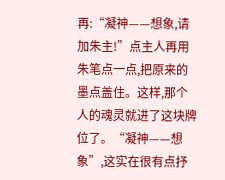再:“凝神——想象,请加朱主!”点主人再用朱笔点一点,把原来的墨点盖住。这样,那个人的魂灵就进了这块牌位了。“凝神——想象”,这实在很有点抒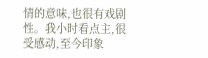情的意味,也很有戏剧性。我小时看点主,很受感动,至今印象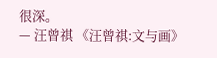很深。
— 汪曾祺 《汪曾祺:文与画》